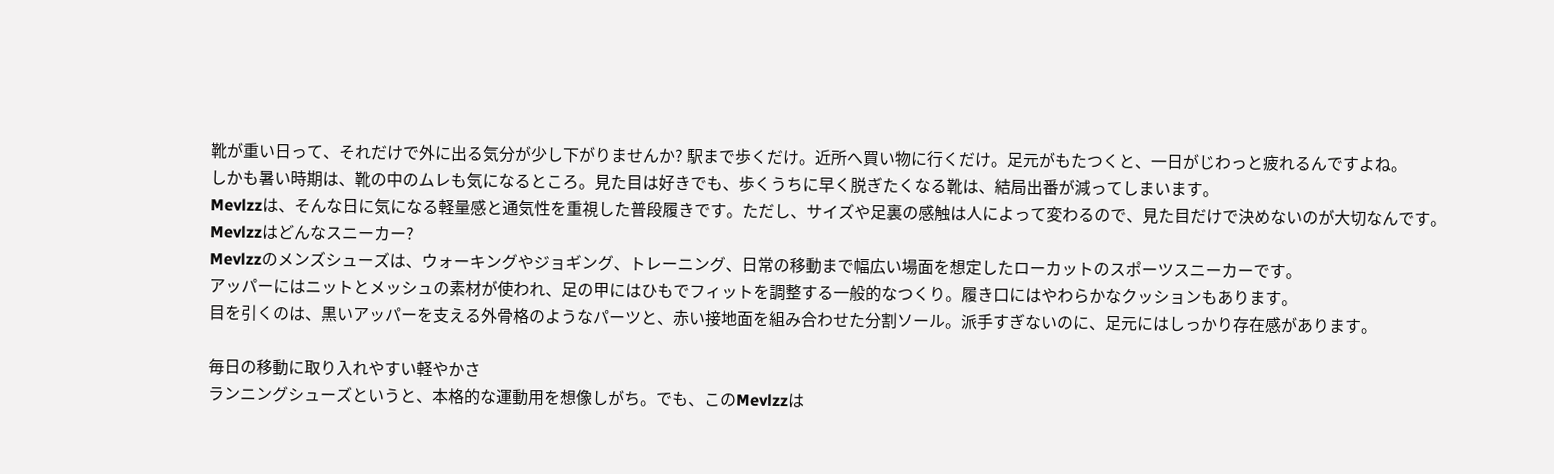靴が重い日って、それだけで外に出る気分が少し下がりませんか? 駅まで歩くだけ。近所へ買い物に行くだけ。足元がもたつくと、一日がじわっと疲れるんですよね。
しかも暑い時期は、靴の中のムレも気になるところ。見た目は好きでも、歩くうちに早く脱ぎたくなる靴は、結局出番が減ってしまいます。
Mevlzzは、そんな日に気になる軽量感と通気性を重視した普段履きです。ただし、サイズや足裏の感触は人によって変わるので、見た目だけで決めないのが大切なんです。
Mevlzzはどんなスニーカー?
Mevlzzのメンズシューズは、ウォーキングやジョギング、トレーニング、日常の移動まで幅広い場面を想定したローカットのスポーツスニーカーです。
アッパーにはニットとメッシュの素材が使われ、足の甲にはひもでフィットを調整する一般的なつくり。履き口にはやわらかなクッションもあります。
目を引くのは、黒いアッパーを支える外骨格のようなパーツと、赤い接地面を組み合わせた分割ソール。派手すぎないのに、足元にはしっかり存在感があります。

毎日の移動に取り入れやすい軽やかさ
ランニングシューズというと、本格的な運動用を想像しがち。でも、このMevlzzは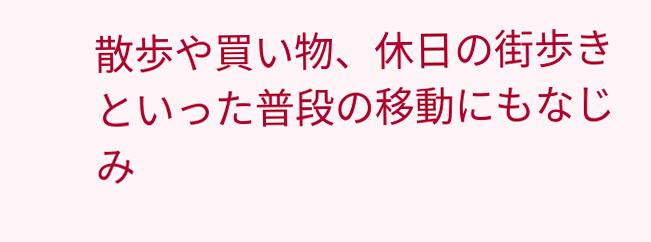散歩や買い物、休日の街歩きといった普段の移動にもなじみ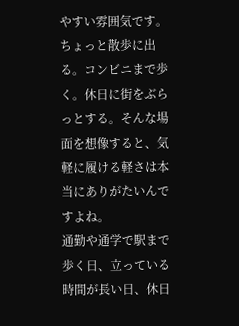やすい雰囲気です。
ちょっと散歩に出る。コンビニまで歩く。休日に街をぶらっとする。そんな場面を想像すると、気軽に履ける軽さは本当にありがたいんですよね。
通勤や通学で駅まで歩く日、立っている時間が長い日、休日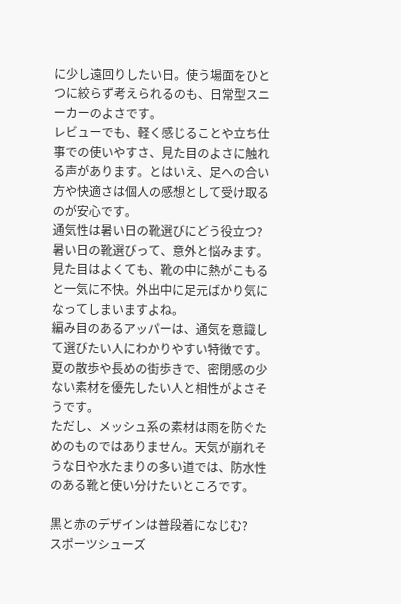に少し遠回りしたい日。使う場面をひとつに絞らず考えられるのも、日常型スニーカーのよさです。
レビューでも、軽く感じることや立ち仕事での使いやすさ、見た目のよさに触れる声があります。とはいえ、足への合い方や快適さは個人の感想として受け取るのが安心です。
通気性は暑い日の靴選びにどう役立つ?
暑い日の靴選びって、意外と悩みます。見た目はよくても、靴の中に熱がこもると一気に不快。外出中に足元ばかり気になってしまいますよね。
編み目のあるアッパーは、通気を意識して選びたい人にわかりやすい特徴です。夏の散歩や長めの街歩きで、密閉感の少ない素材を優先したい人と相性がよさそうです。
ただし、メッシュ系の素材は雨を防ぐためのものではありません。天気が崩れそうな日や水たまりの多い道では、防水性のある靴と使い分けたいところです。

黒と赤のデザインは普段着になじむ?
スポーツシューズ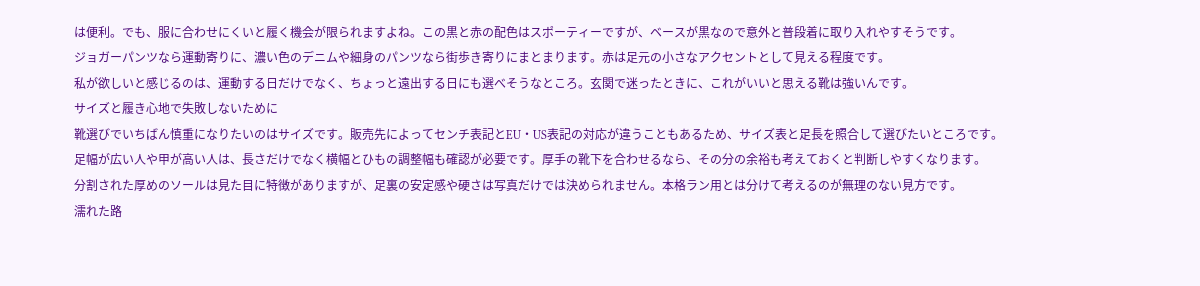は便利。でも、服に合わせにくいと履く機会が限られますよね。この黒と赤の配色はスポーティーですが、ベースが黒なので意外と普段着に取り入れやすそうです。
ジョガーパンツなら運動寄りに、濃い色のデニムや細身のパンツなら街歩き寄りにまとまります。赤は足元の小さなアクセントとして見える程度です。
私が欲しいと感じるのは、運動する日だけでなく、ちょっと遠出する日にも選べそうなところ。玄関で迷ったときに、これがいいと思える靴は強いんです。
サイズと履き心地で失敗しないために
靴選びでいちばん慎重になりたいのはサイズです。販売先によってセンチ表記とEU・US表記の対応が違うこともあるため、サイズ表と足長を照合して選びたいところです。
足幅が広い人や甲が高い人は、長さだけでなく横幅とひもの調整幅も確認が必要です。厚手の靴下を合わせるなら、その分の余裕も考えておくと判断しやすくなります。
分割された厚めのソールは見た目に特徴がありますが、足裏の安定感や硬さは写真だけでは決められません。本格ラン用とは分けて考えるのが無理のない見方です。
濡れた路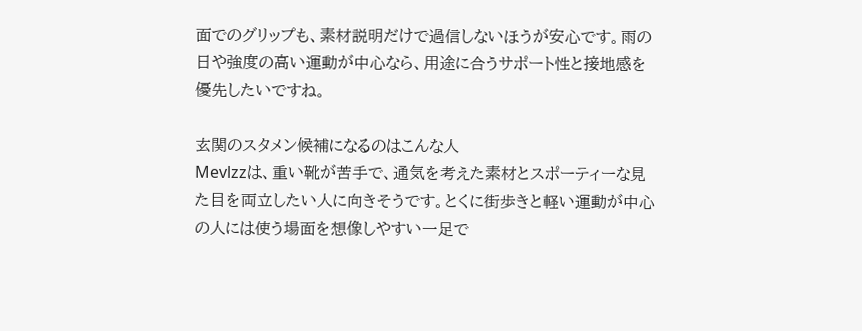面でのグリップも、素材説明だけで過信しないほうが安心です。雨の日や強度の高い運動が中心なら、用途に合うサポート性と接地感を優先したいですね。

玄関のスタメン候補になるのはこんな人
Mevlzzは、重い靴が苦手で、通気を考えた素材とスポーティーな見た目を両立したい人に向きそうです。とくに街歩きと軽い運動が中心の人には使う場面を想像しやすい一足で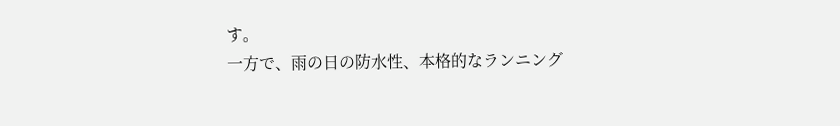す。
一方で、雨の日の防水性、本格的なランニング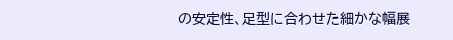の安定性、足型に合わせた細かな幅展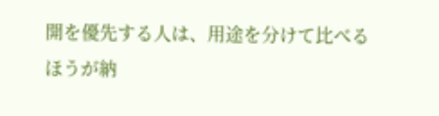開を優先する人は、用途を分けて比べるほうが納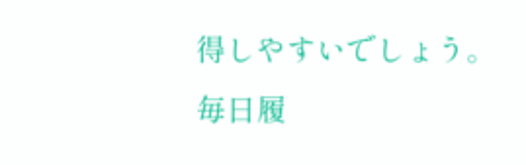得しやすいでしょう。
毎日履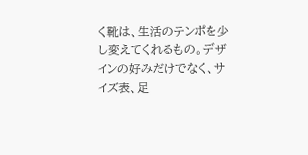く靴は、生活のテンポを少し変えてくれるもの。デザインの好みだけでなく、サイズ表、足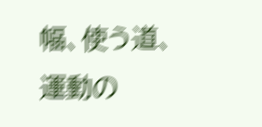幅、使う道、運動の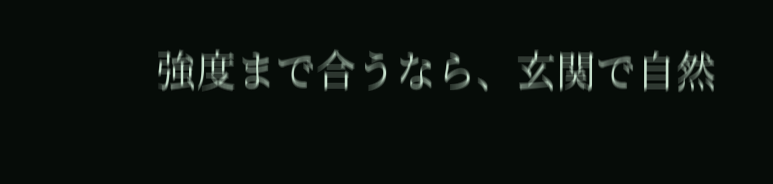強度まで合うなら、玄関で自然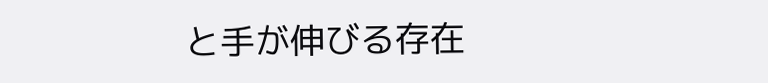と手が伸びる存在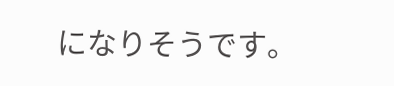になりそうです。